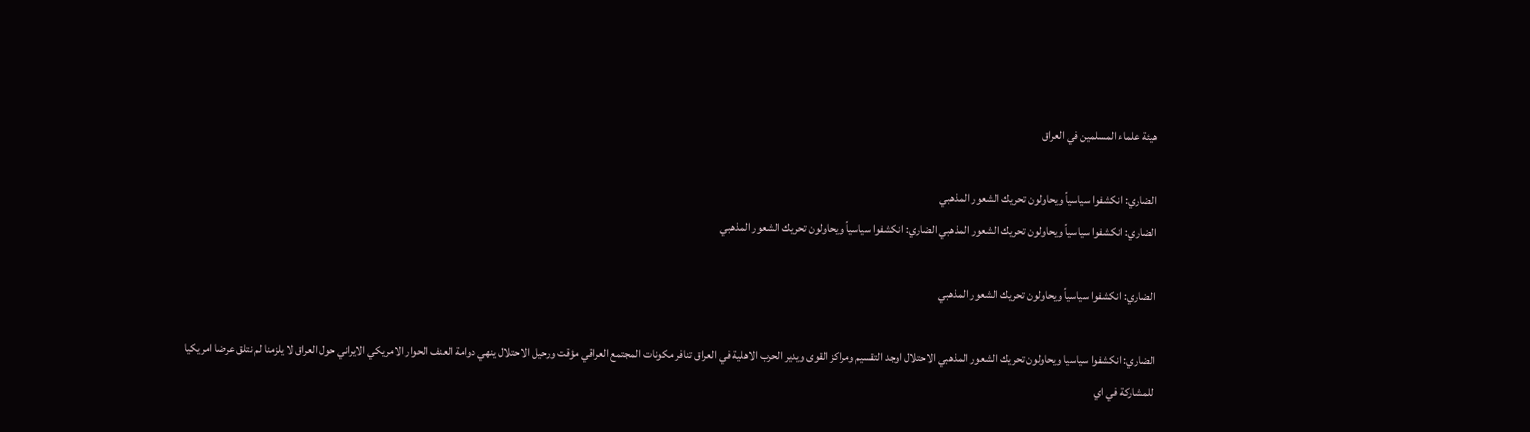هيئة علماء المسلمين في العراق

الضاري: انكشفوا سياسياً ويحاولون تحريك الشعور المذهبي
الضاري: انكشفوا سياسياً ويحاولون تحريك الشعور المذهبي الضاري: انكشفوا سياسياً ويحاولون تحريك الشعور المذهبي

الضاري: انكشفوا سياسياً ويحاولون تحريك الشعور المذهبي

الضاري: انكشفوا سياسيا ويحاولون تحريك الشعور المذهبي الاحتلال اوجد التقسيم ومراكز القوى ويدير الحرب الاهلية في العراق تنافر مكونات المجتمع العراقي مؤقت ورحيل الاحتلال ينهي دوامة العنف الحوار الامريكي الايراني حول العراق لا يلزمنا لم نتلق عرضا امريكيا للمشاركة في اي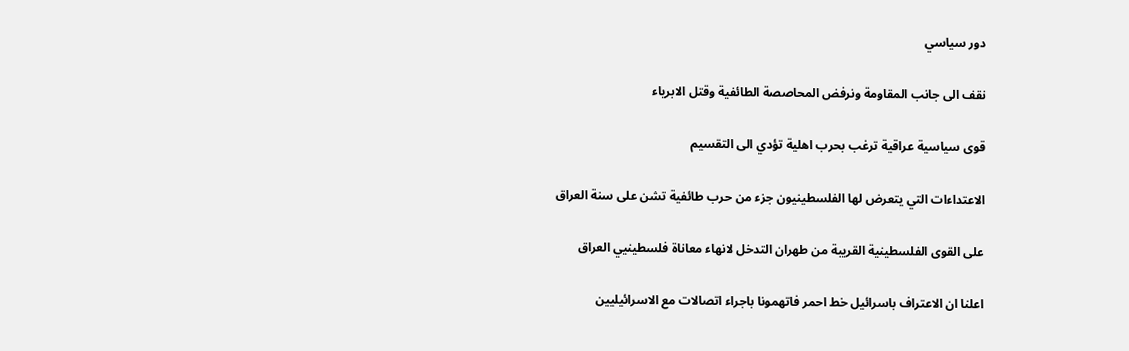دور سياسي

نقف الى جانب المقاومة ونرفض المحاصصة الطائفية وقتل الابرياء

قوى سياسية عراقية ترغب بحرب اهلية تؤدي الى التقسيم

الاعتداءات التي يتعرض لها الفلسطينيون جزء من حرب طائفية تشن على سنة العراق

على القوى الفلسطينية القريبة من طهران التدخل لانهاء معاناة فلسطينيي العراق

اعلنا ان الاعتراف باسرائيل خط احمر فاتهمونا باجراء اتصالات مع الاسرائيليين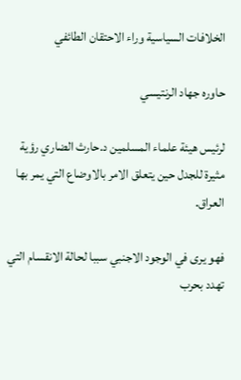الخلافات السياسية وراء الاحتقان الطائفي

حاوره جهاد الرنتيسي

لرئيس هيئة علماء المسلمين د.حارث الضاري رؤية مثيرة للجدل حين يتعلق الامر بالاوضاع التي يمر بها العراق.

فهو يرى في الوجود الاجنبي سببا لحالة الانقسام التي تهدد بحرب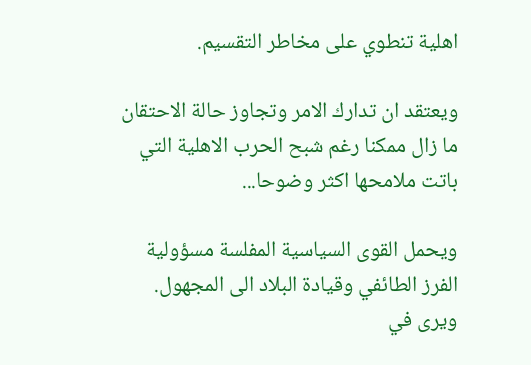اهلية تنطوي على مخاطر التقسيم.

ويعتقد ان تدارك الامر وتجاوز حالة الاحتقان ما زال ممكنا رغم شبح الحرب الاهلية التي باتت ملامحها اكثر وضوحا...

ويحمل القوى السياسية المفلسة مسؤولية الفرز الطائفي وقيادة البلاد الى المجهول.
ويرى في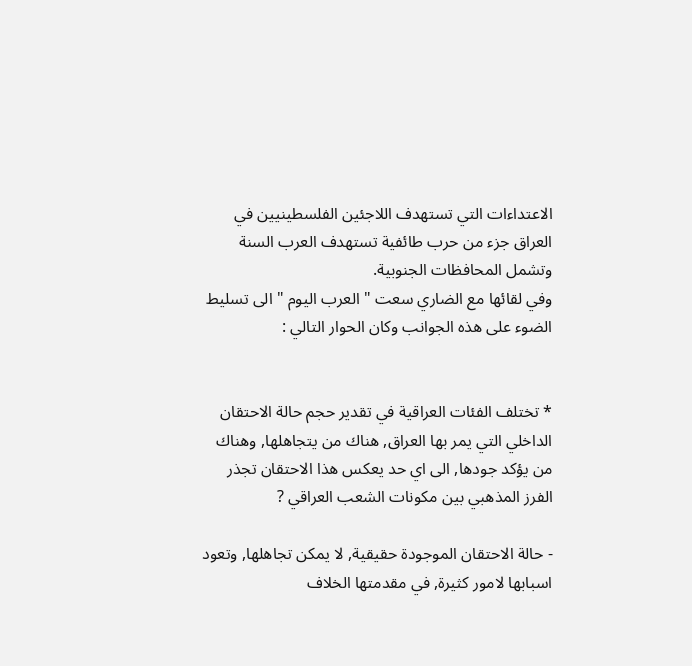الاعتداءات التي تستهدف اللاجئين الفلسطينيين في العراق جزء من حرب طائفية تستهدف العرب السنة وتشمل المحافظات الجنوبية.
وفي لقائها مع الضاري سعت " العرب اليوم " الى تسليط الضوء على هذه الجوانب وكان الحوار التالي :


* تختلف الفئات العراقية في تقدير حجم حالة الاحتقان الداخلي التي يمر بها العراق, هناك من يتجاهلها, وهناك من يؤكد جودها, الى اي حد يعكس هذا الاحتقان تجذر الفرز المذهبي بين مكونات الشعب العراقي ?

- حالة الاحتقان الموجودة حقيقية, لا يمكن تجاهلها, وتعود اسبابها لامور كثيرة, في مقدمتها الخلاف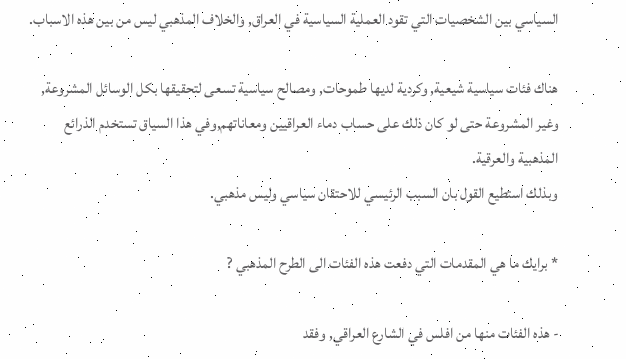السياسي بين الشخصيات التي تقود العملية السياسية في العراق, والخلاف المذهبي ليس من بين هذه الاسباب.

هناك فئات سياسية شيعية, وكردية لديها طموحات, ومصالح سياسية تسعى لتحقيقها بكل الوسائل المشروعة, وغير المشروعة حتى لو كان ذلك على حساب دماء العراقيين ومعاناتهم,وفي هذا السياق تستخدم الذرائع المذهبية والعرقية.
وبذلك استطيع القول بان السبب الرئيسي للاحتقان سياسي وليس مذهبي.

* برايك ما هي المقدمات التي دفعت هذه الفئات الى الطرح المذهبي ?

- هذه الفئات منها من افلس في الشارع العراقي, وفقد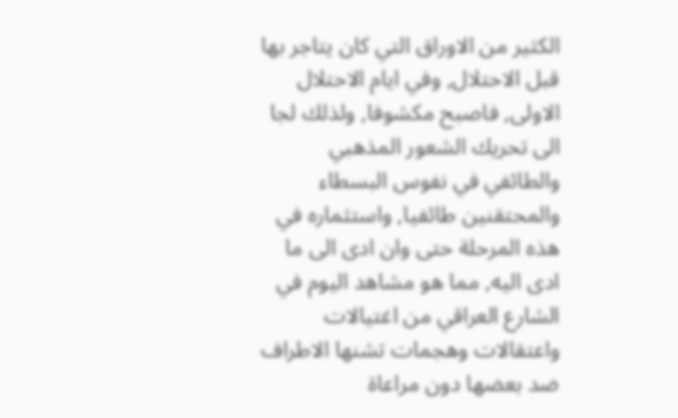الكثير من الاوراق التي كان يتاجر بها قبل الاحتلال, وفي ايام الاحتلال الاولى, فاصبح مكشوفا, ولذلك لجا الى تحريك الشعور المذهبي والطائفي في نفوس البسطاء والمحتقنين طائفيا, واستثماره في هذه المرحلة حتى وان ادى الى ما ادى اليه, مما هو مشاهد اليوم في الشارع العراقي من اغتيالات واعتقالات وهجمات تشنها الاطراف ضد بعضها دون مراعاة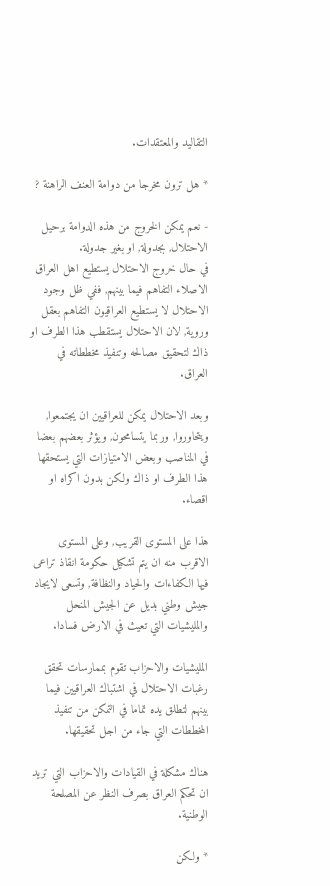التقاليد والمعتقدات.

* هل ترون مخرجا من دوامة العنف الراهنة ?

- نعم يمكن الخروج من هذه الدوامة برحيل الاحتلال, بجدولة, او بغير جدولة.
في حال خروج الاحتلال يستطيع اهل العراق الاصلاء التفاهم فيما بينهم, ففي ظل وجود الاحتلال لا يستطيع العراقيون التفاهم بعقل وروية, لان الاحتلال يستقطب هذا الطرف او ذاك لتحقيق مصالحه وتنفيذ مخططاته في العراق.

وبعد الاحتلال يمكن للعراقيين ان يجتمعوا, ويتحاوروا, وربما يتسامحون, ويؤثر بعضهم بعضا في المناصب وبعض الامتيازات التي يستحقها هذا الطرف او ذاك ولكن بدون اكراه او اقصاء.

هذا على المستوى القريب, وعلى المستوى الاقرب منه ان يتم تشكيل حكومة انقاذ تراعى فيها الكفاءات والحياد والنظافة, وتسعى لايجاد جيش وطني بديل عن الجيش المنحل والمليشيات التي تعيث في الارض فسادا.

المليشيات والاحزاب تقوم بممارسات تحقق رغبات الاحتلال في اشتباك العراقيين فيما بينهم لتطلق يده تماما في التمكن من تنفيذ المخططات التي جاء من اجل تحقيقها.

هناك مشكلة في القيادات والاحزاب التي تريد ان تحكم العراق بصرف النظر عن المصلحة الوطنية.

* ولكن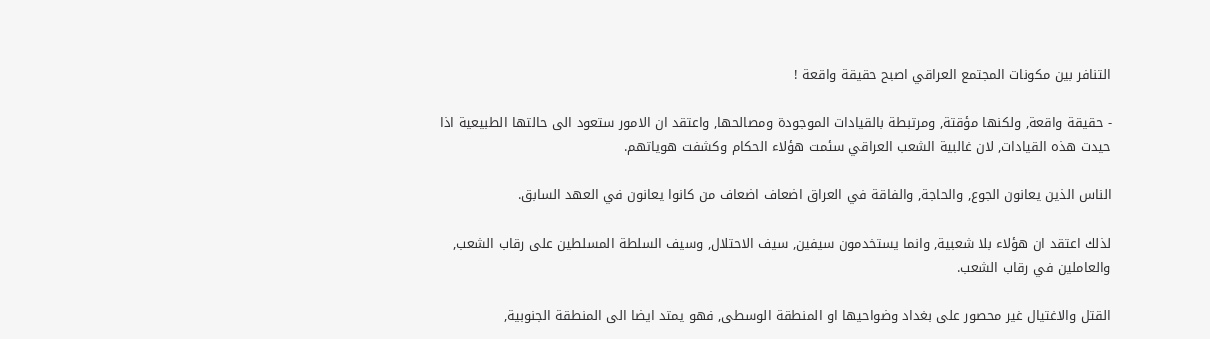التنافر بين مكونات المجتمع العراقي اصبح حقيقة واقعة !

- حقيقة واقعة, ولكنها مؤقتة, ومرتبطة بالقيادات الموجودة ومصالحها, واعتقد ان الامور ستعود الى حالتها الطبيعية اذا حيدت هذه القيادات, لان غالبية الشعب العراقي سئمت هؤلاء الحكام وكشفت هوياتهم.

الناس الذين يعانون الجوع, والحاجة, والفاقة في العراق اضعاف اضعاف من كانوا يعانون في العهد السابق.

لذلك اعتقد ان هؤلاء بلا شعبية, وانما يستخدمون سيفين, سيف الاحتلال, وسيف السلطة المسلطين على رقاب الشعب, والعاملين في رقاب الشعب.

القتل والاغتيال غير محصور على بغداد وضواحيها او المنطقة الوسطى, فهو يمتد ايضا الى المنطقة الجنوبية,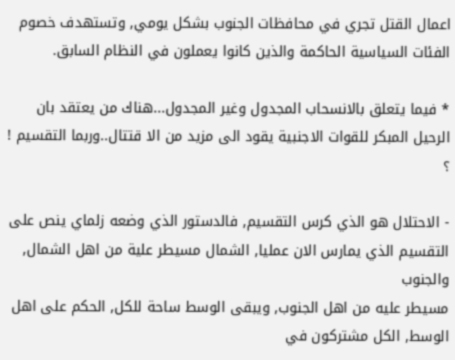اعمال القتل تجري في محافظات الجنوب بشكل يومي, وتستهدف خصوم الفئات السياسية الحاكمة والذين كانوا يعملون في النظام السابق.

* فيما يتعلق بالانسحاب المجدول وغير المجدول...هناك من يعتقد بان الرحيل المبكر للقوات الاجنبية يقود الى مزيد من الا قتتال..وربما التقسيم ! ؟

- الاحتلال هو الذي كرس التقسيم, فالدستور الذي وضعه زلماي ينص على التقسيم الذي يمارس الان عمليا, الشمال مسيطر علية من اهل الشمال, والجنوب
مسيطر عليه من اهل الجنوب, ويبقى الوسط ساحة للكل, الحكم على اهل الوسط, الكل مشتركون في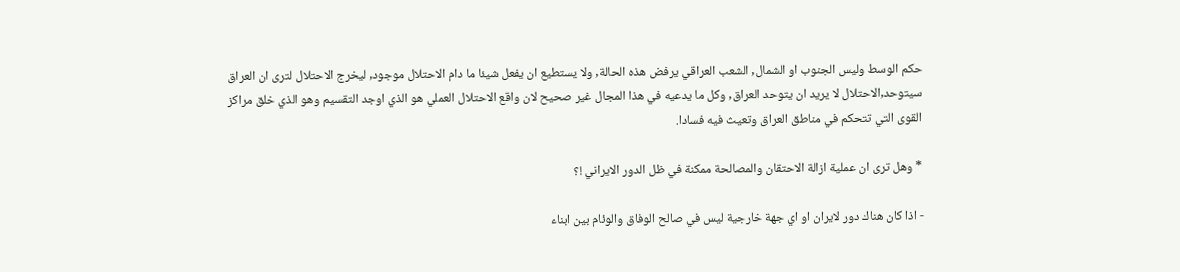حكم الوسط وليس الجنوب او الشمال, الشعب العراقي يرفض هذه الحالة, ولا يستطيع ان يفعل شيئا ما دام الاحتلال موجود, ليخرج الاحتلال لترى ان العراق سيتوحد,الاحتلال لا يريد ان يتوحد العراق, وكل ما يدعيه في هذا المجال غير صحيح لان واقع الاحتلال العملي هو الذي اوجد التقسيم وهو الذي خلق مراكز القوى التي تتحكم في مناطق العراق وتعيث فيه فسادا.

* وهل ترى ان عملية ازالة الاحتقان والمصالحة ممكنة في ظل الدور الايراني !؟

- اذا كان هناك دور لايران او اي جهة خارجية ليس في صالح الوفاق والوئام بين ابناء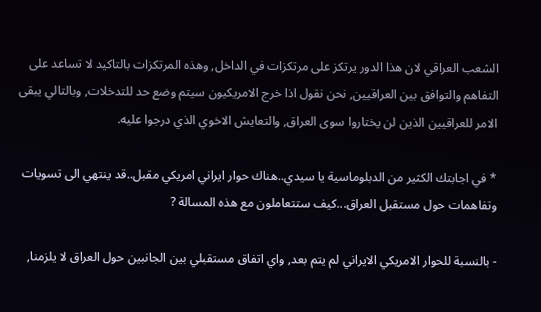الشعب العراقي لان هذا الدور يرتكز على مرتكزات في الداخل, وهذه المرتكزات بالتاكيد لا تساعد على التفاهم والتوافق بين العراقيين, نحن نقول اذا خرج الامريكيون سيتم وضع حد للتدخلات, وبالتالي يبقى الامر للعراقيين الذين لن يختاروا سوى العراق, والتعايش الاخوي الذي درجوا عليه.

* في اجابتك الكثير من الدبلوماسية يا سيدي..هناك حوار ايراني امريكي مقبل..قد ينتهي الى تسويات وتفاهمات حول مستقبل العراق...كيف ستتعاملون مع هذه المسالة ?

- بالنسبة للحوار الامريكي الايراني لم يتم بعد, واي اتفاق مستقبلي بين الجانبين حول العراق لا يلزمنا,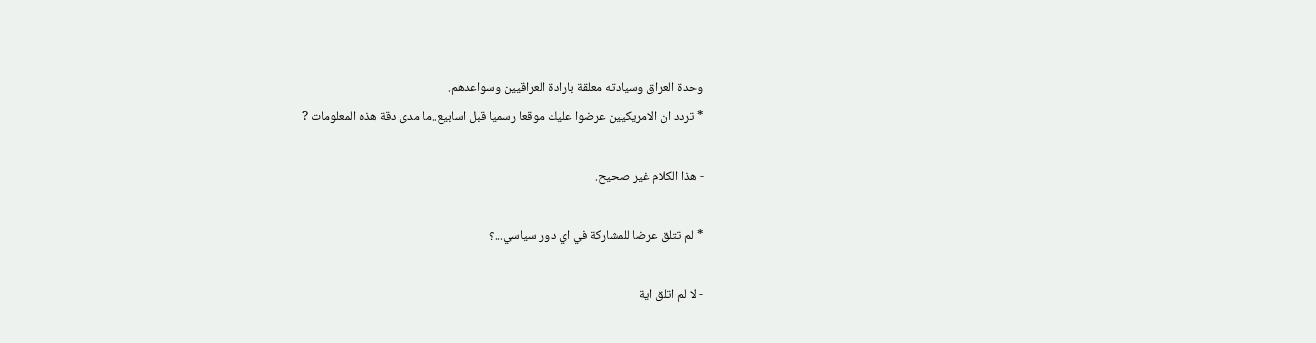وحدة العراق وسيادته معلقة بارادة العراقيين وسواعدهم.
* تردد ان الامريكيين عرضوا عليك موقعا رسميا قبل اسابيع..ما مدى دقة هذه المعلومات ?

- هذا الكلام غير صحيح.

* لم تتلق عرضا للمشاركة في اي دور سياسي...؟

- لا لم اتلق اية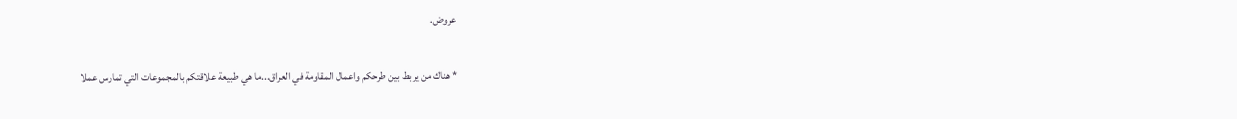عروض.

* هناك من يربط بين طرحكم واعمال المقاومة في العراق...ما هي طبيعة علاقتكم بالمجموعات التي تمارس عملا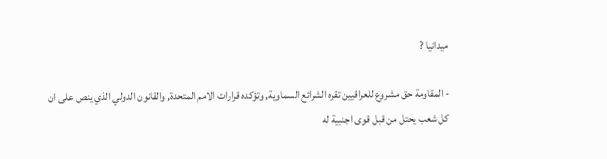ميدانيا ?

- المقاومة حق مشروع للعراقيين تقره الشرائع السماوية, وتؤكده قرارات الامم المتحدة, والقانون الدولي الذي ينص على ان كل شعب يحتل من قبل قوى اجنبية له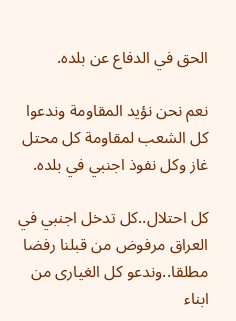الحق في الدفاع عن بلده.

نعم نحن نؤيد المقاومة وندعوا كل الشعب لمقاومة كل محتل غاز وكل نفوذ اجنبي في بلده.

كل احتلال..كل تدخل اجنبي في العراق مرفوض من قبلنا رفضا مطلقا..وندعو كل الغيارى من ابناء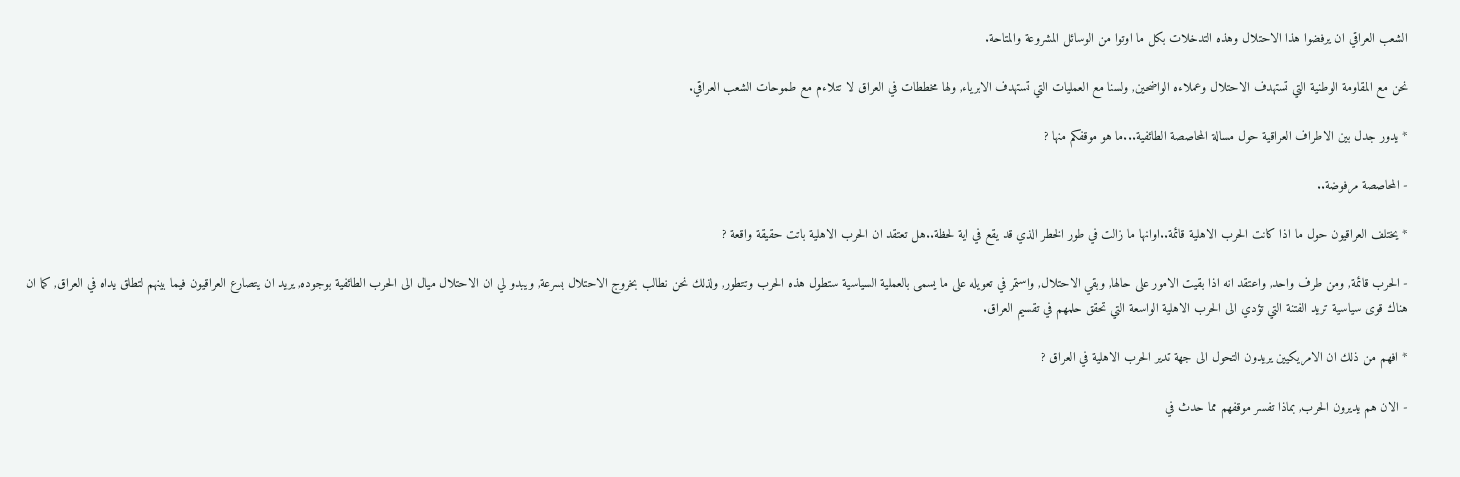الشعب العراقي ان يرفضوا هذا الاحتلال وهذه التدخلات بكل ما اوتوا من الوسائل المشروعة والمتاحة.

نحن مع المقاومة الوطنية التي تستهدف الاحتلال وعملاءه الواضحين, ولسنا مع العمليات التي تستهدف الابرياء, ولها مخططات في العراق لا تتلاءم مع طموحات الشعب العراقي.

* يدور جدل بين الاطراف العراقية حول مسالة المحاصصة الطائفية...ما هو موقفكم منها ?

- المحاصصة مرفوضة..

* يختلف العراقيون حول ما اذا كانت الحرب الاهلية قائمة..اوانها ما زالت في طور الخطر الذي قد يقع في اية لحظة..هل تعتقد ان الحرب الاهلية باتت حقيقة واقعة ?

- الحرب قائمة, ومن طرف واحد, واعتقد انه اذا بقيت الامور على حالها, وبقي الاحتلال, واستمر في تعويله على ما يسمى بالعملية السياسية ستطول هذه الحرب وتتطور, ولذلك نحن نطالب بخروج الاحتلال بسرعة, ويبدو لي ان الاحتلال ميال الى الحرب الطائفية بوجوده, يريد ان يتصارع العراقيون فيما بينهم لتطلق يداه في العراق, كما ان هناك قوى سياسية تريد الفتنة التي تؤدي الى الحرب الاهلية الواسعة التي تحقق حلمهم في تقسيم العراق.

* افهم من ذلك ان الامريكيين يريدون التحول الى جهة تدير الحرب الاهلية في العراق ?

- الان هم يديرون الحرب, بماذا تفسر موقفهم مما حدث في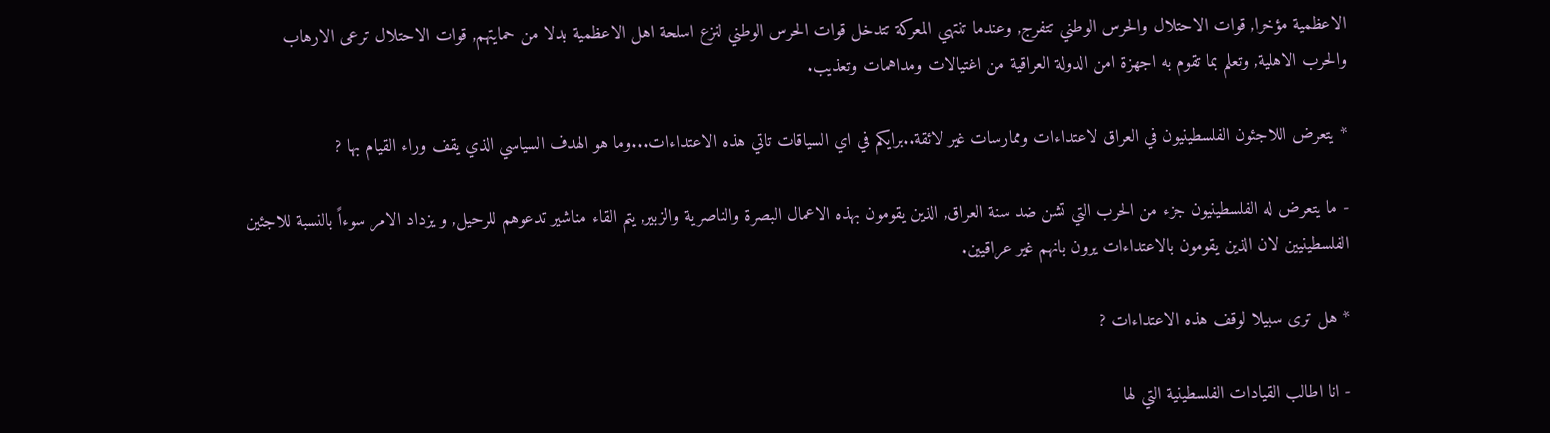الاعظمية مؤخرا, قوات الاحتلال والحرس الوطني تتفرج, وعندما تنتهي المعركة تتدخل قوات الحرس الوطني لنزع اسلحة اهل الاعظمية بدلا من حمايتهم, قوات الاحتلال ترعى الارهاب والحرب الاهلية, وتعلم بما تقوم به اجهزة امن الدولة العراقية من اغتيالات ومداهمات وتعذيب.

* يتعرض اللاجئون الفلسطينيون في العراق لاعتداءات وممارسات غير لائقة..برايكم في اي السياقات تاتي هذه الاعتداءات...وما هو الهدف السياسي الذي يقف وراء القيام بها ?

- ما يتعرض له الفلسطينيون جزء من الحرب التي تشن ضد سنة العراق, الذين يقومون بهذه الاعمال البصرة والناصرية والزبير, يتم القاء مناشير تدعوهم للرحيل, و يزداد الامر سوءاً بالنسبة للاجئين الفلسطينيين لان الذين يقومون بالاعتداءات يرون بانهم غير عراقيين.

* هل ترى سبيلا لوقف هذه الاعتداءات ?

- انا اطالب القيادات الفلسطينية التي لها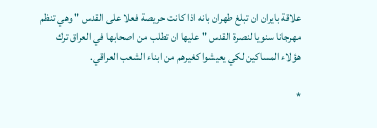علاقة بايران ان تبلغ طهران بانه اذا كانت حريصة فعلا على القدس " وهي تنظم مهرجانا سنويا لنصرة القدس " عليها ان تطلب من اصحابها في العراق ترك هؤلاء المساكين لكي يعيشوا كغيرهم من ابناء الشعب العراقي.

*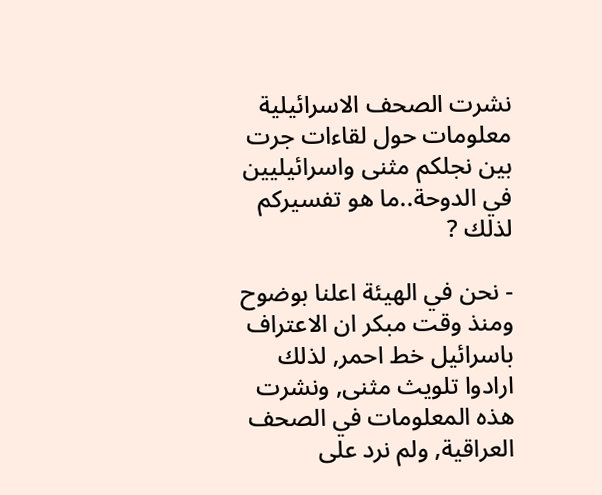نشرت الصحف الاسرائيلية معلومات حول لقاءات جرت بين نجلكم مثنى واسرائيليين في الدوحة..ما هو تفسيركم لذلك ?

- نحن في الهيئة اعلنا بوضوح ومنذ وقت مبكر ان الاعتراف باسرائيل خط احمر, لذلك ارادوا تلويث مثنى, ونشرت هذه المعلومات في الصحف العراقية, ولم نرد على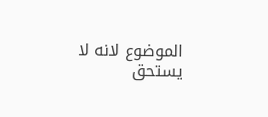الموضوع لانه لا يستحق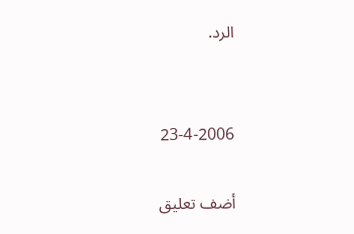الرد.


23-4-2006

أضف تعليق